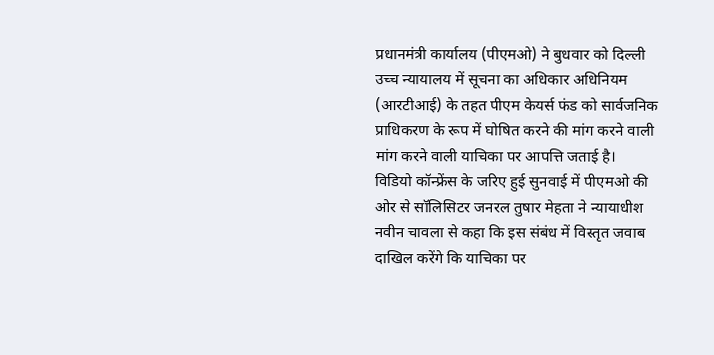प्रधानमंत्री कार्यालय (पीएमओ) ने बुधवार को दिल्ली उच्च न्यायालय में सूचना का अधिकार अधिनियम (आरटीआई) के तहत पीएम केयर्स फंड को सार्वजनिक प्राधिकरण के रूप में घोषित करने की मांग करने वाली मांग करने वाली याचिका पर आपत्ति जताई है।
विडियो कॉन्फ्रेंस के जरिए हुई सुनवाई में पीएमओ की ओर से सॉलिसिटर जनरल तुषार मेहता ने न्यायाधीश नवीन चावला से कहा कि इस संबंध में विस्तृत जवाब दाखिल करेंगे कि याचिका पर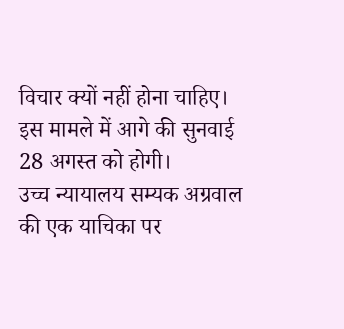विचार क्यों नहीं होना चाहिए। इस मामले में आगे की सुनवाई 28 अगस्त को होगी।
उच्च न्यायालय सम्यक अग्रवाल की एक याचिका पर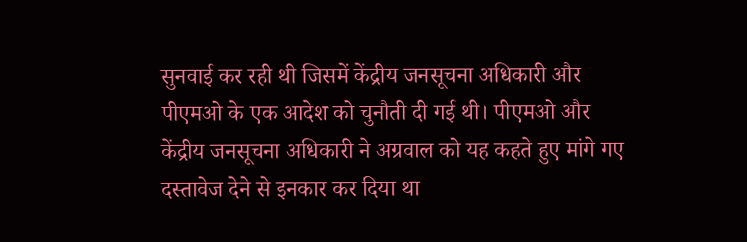सुनवाई कर रही थी जिसमें केंद्रीय जनसूचना अधिकारी और पीएमओ के एक आदेश को चुनौती दी गई थी। पीएमओ और केंद्रीय जनसूचना अधिकारी ने अग्रवाल को यह कहते हुए मांगे गए दस्तावेज देने से इनकार कर दिया था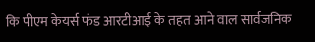कि पीएम केयर्स फंड आरटीआई के तहत आने वाल सार्वजनिक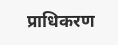प्राधिकरण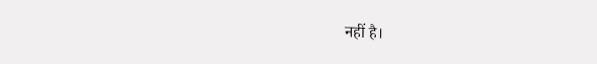नहीं है।